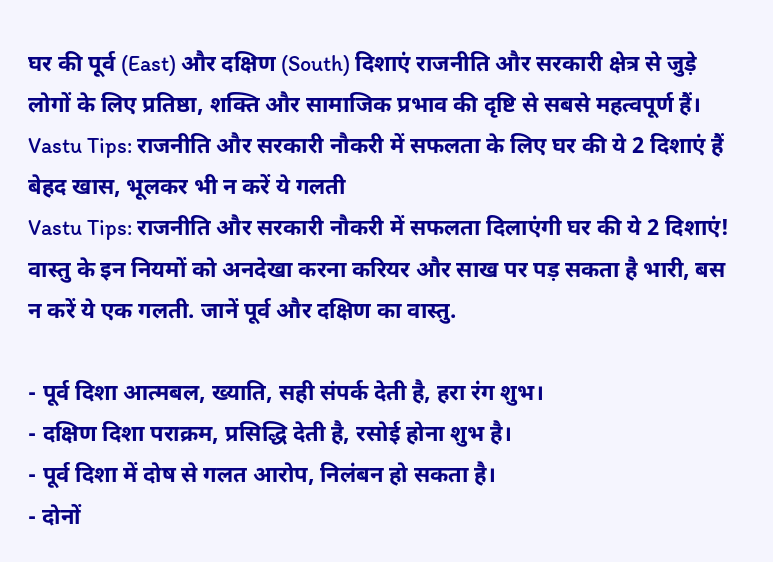घर की पूर्व (East) और दक्षिण (South) दिशाएं राजनीति और सरकारी क्षेत्र से जुड़े लोगों के लिए प्रतिष्ठा, शक्ति और सामाजिक प्रभाव की दृष्टि से सबसे महत्वपूर्ण हैं।
Vastu Tips: राजनीति और सरकारी नौकरी में सफलता के लिए घर की ये 2 दिशाएं हैं बेहद खास, भूलकर भी न करें ये गलती
Vastu Tips: राजनीति और सरकारी नौकरी में सफलता दिलाएंगी घर की ये 2 दिशाएं! वास्तु के इन नियमों को अनदेखा करना करियर और साख पर पड़ सकता है भारी, बस न करें ये एक गलती. जानें पूर्व और दक्षिण का वास्तु.

- पूर्व दिशा आत्मबल, ख्याति, सही संपर्क देती है, हरा रंग शुभ।
- दक्षिण दिशा पराक्रम, प्रसिद्धि देती है, रसोई होना शुभ है।
- पूर्व दिशा में दोष से गलत आरोप, निलंबन हो सकता है।
- दोनों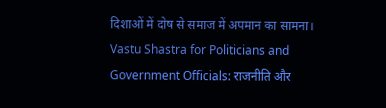दिशाओं में दोष से समाज में अपमान का सामना।
Vastu Shastra for Politicians and Government Officials: राजनीति और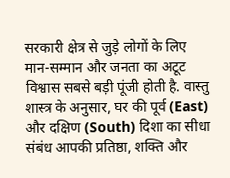सरकारी क्षेत्र से जुड़े लोगों के लिए मान-सम्मान और जनता का अटूट विश्वास सबसे बड़ी पूंजी होती है. वास्तु शास्त्र के अनुसार, घर की पूर्व (East) और दक्षिण (South) दिशा का सीधा संबंध आपकी प्रतिष्ठा, शक्ति और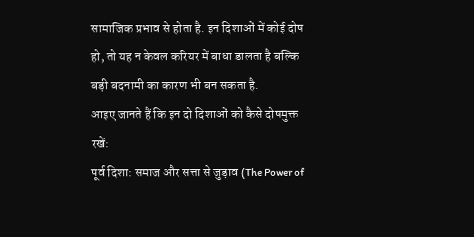सामाजिक प्रभाव से होता है. इन दिशाओं में कोई दोष हो, तो यह न केवल करियर में बाधा डालता है बल्कि बड़ी बदनामी का कारण भी बन सकता है.
आइए जानते हैं कि इन दो दिशाओं को कैसे दोषमुक्त रखें:
पूर्व दिशा: समाज और सत्ता से जुड़ाव (The Power of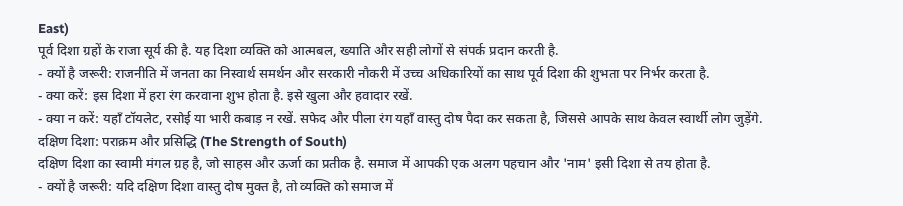East)
पूर्व दिशा ग्रहों के राजा सूर्य की है. यह दिशा व्यक्ति को आत्मबल, ख्याति और सही लोगों से संपर्क प्रदान करती है.
- क्यों है जरूरी: राजनीति में जनता का निस्वार्थ समर्थन और सरकारी नौकरी में उच्च अधिकारियों का साथ पूर्व दिशा की शुभता पर निर्भर करता है.
- क्या करें: इस दिशा में हरा रंग करवाना शुभ होता है. इसे खुला और हवादार रखें.
- क्या न करें: यहाँ टॉयलेट, रसोई या भारी कबाड़ न रखें. सफेद और पीला रंग यहाँ वास्तु दोष पैदा कर सकता है, जिससे आपके साथ केवल स्वार्थी लोग जुड़ेंगे.
दक्षिण दिशा: पराक्रम और प्रसिद्धि (The Strength of South)
दक्षिण दिशा का स्वामी मंगल ग्रह है, जो साहस और ऊर्जा का प्रतीक है. समाज में आपकी एक अलग पहचान और 'नाम' इसी दिशा से तय होता है.
- क्यों है जरूरी: यदि दक्षिण दिशा वास्तु दोष मुक्त है, तो व्यक्ति को समाज में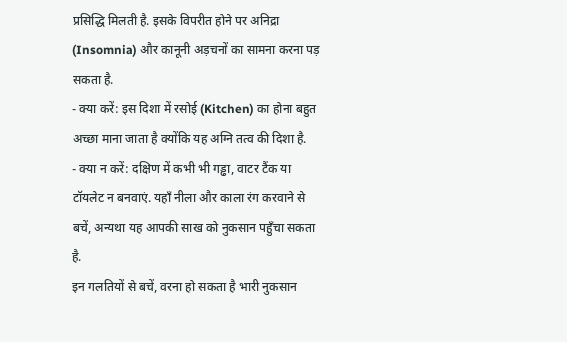प्रसिद्धि मिलती है. इसके विपरीत होने पर अनिद्रा (Insomnia) और कानूनी अड़चनों का सामना करना पड़ सकता है.
- क्या करें: इस दिशा में रसोई (Kitchen) का होना बहुत अच्छा माना जाता है क्योंकि यह अग्नि तत्व की दिशा है.
- क्या न करें: दक्षिण में कभी भी गड्ढा, वाटर टैंक या टॉयलेट न बनवाएं. यहाँ नीला और काला रंग करवाने से बचें, अन्यथा यह आपकी साख को नुकसान पहुँचा सकता है.
इन गलतियों से बचें, वरना हो सकता है भारी नुकसान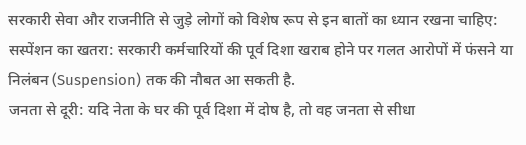सरकारी सेवा और राजनीति से जुड़े लोगों को विशेष रूप से इन बातों का ध्यान रखना चाहिए:
सस्पेंशन का खतरा: सरकारी कर्मचारियों की पूर्व दिशा खराब होने पर गलत आरोपों में फंसने या निलंबन (Suspension) तक की नौबत आ सकती है.
जनता से दूरी: यदि नेता के घर की पूर्व दिशा में दोष है, तो वह जनता से सीधा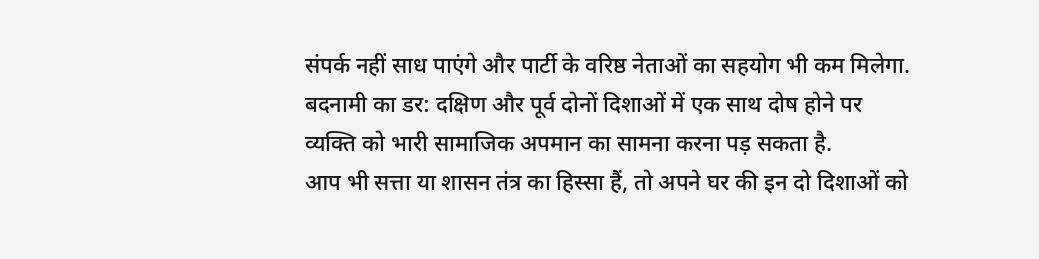संपर्क नहीं साध पाएंगे और पार्टी के वरिष्ठ नेताओं का सहयोग भी कम मिलेगा.
बदनामी का डर: दक्षिण और पूर्व दोनों दिशाओं में एक साथ दोष होने पर व्यक्ति को भारी सामाजिक अपमान का सामना करना पड़ सकता है.
आप भी सत्ता या शासन तंत्र का हिस्सा हैं, तो अपने घर की इन दो दिशाओं को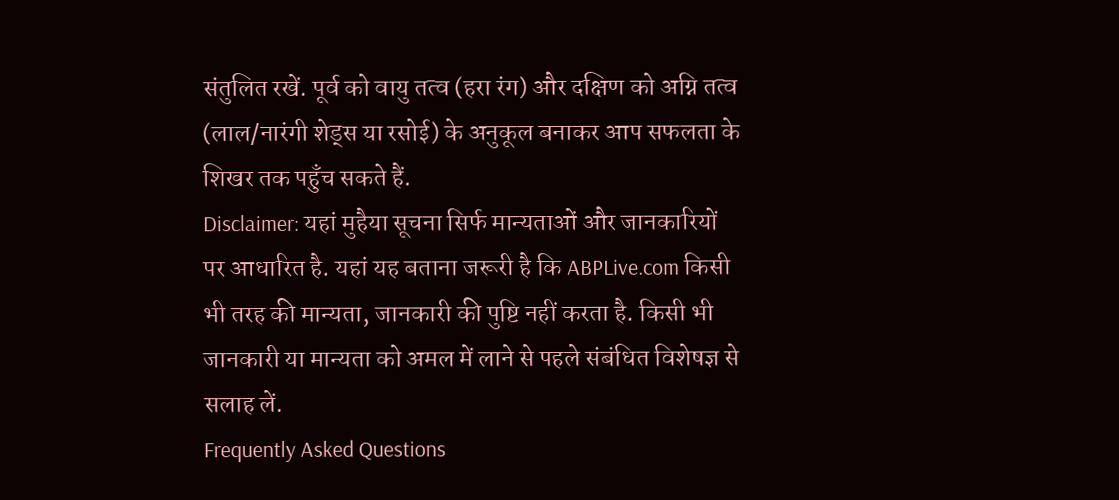संतुलित रखें. पूर्व को वायु तत्व (हरा रंग) और दक्षिण को अग्नि तत्व (लाल/नारंगी शेड्स या रसोई) के अनुकूल बनाकर आप सफलता के शिखर तक पहुँच सकते हैं.
Disclaimer: यहां मुहैया सूचना सिर्फ मान्यताओं और जानकारियों पर आधारित है. यहां यह बताना जरूरी है कि ABPLive.com किसी भी तरह की मान्यता, जानकारी की पुष्टि नहीं करता है. किसी भी जानकारी या मान्यता को अमल में लाने से पहले संबंधित विशेषज्ञ से सलाह लें.
Frequently Asked Questions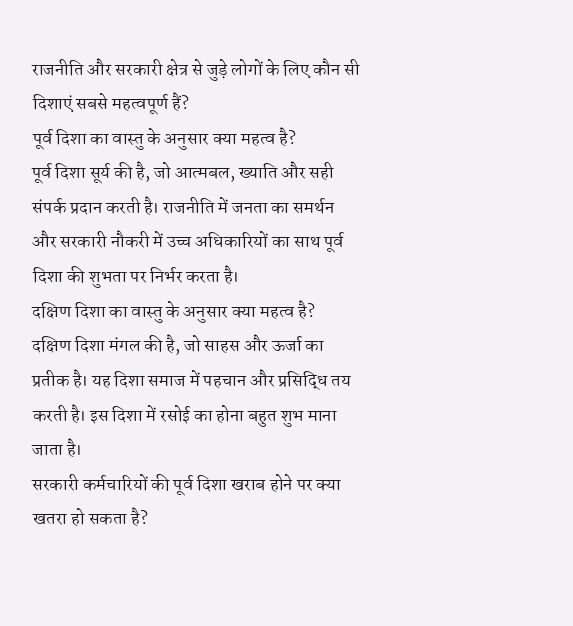राजनीति और सरकारी क्षेत्र से जुड़े लोगों के लिए कौन सी दिशाएं सबसे महत्वपूर्ण हैं?
पूर्व दिशा का वास्तु के अनुसार क्या महत्व है?
पूर्व दिशा सूर्य की है, जो आत्मबल, ख्याति और सही संपर्क प्रदान करती है। राजनीति में जनता का समर्थन और सरकारी नौकरी में उच्च अधिकारियों का साथ पूर्व दिशा की शुभता पर निर्भर करता है।
दक्षिण दिशा का वास्तु के अनुसार क्या महत्व है?
दक्षिण दिशा मंगल की है, जो साहस और ऊर्जा का प्रतीक है। यह दिशा समाज में पहचान और प्रसिद्धि तय करती है। इस दिशा में रसोई का होना बहुत शुभ माना जाता है।
सरकारी कर्मचारियों की पूर्व दिशा खराब होने पर क्या खतरा हो सकता है?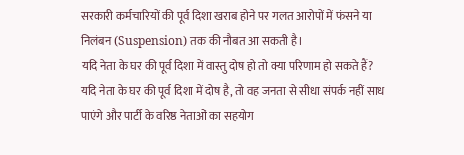सरकारी कर्मचारियों की पूर्व दिशा खराब होने पर गलत आरोपों में फंसने या निलंबन (Suspension) तक की नौबत आ सकती है।
यदि नेता के घर की पूर्व दिशा में वास्तु दोष हो तो क्या परिणाम हो सकते हैं?
यदि नेता के घर की पूर्व दिशा में दोष है, तो वह जनता से सीधा संपर्क नहीं साध पाएंगे और पार्टी के वरिष्ठ नेताओं का सहयोग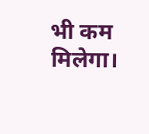भी कम मिलेगा।